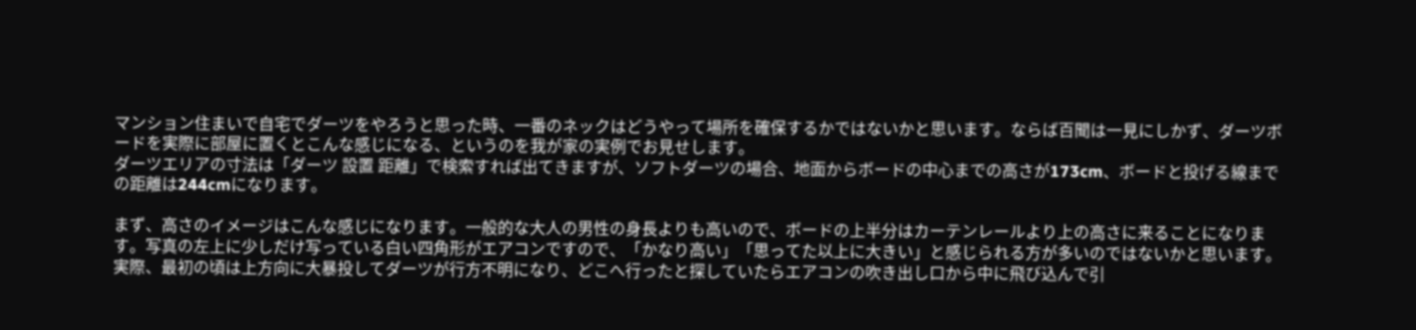マンション住まいで自宅でダーツをやろうと思った時、一番のネックはどうやって場所を確保するかではないかと思います。ならば百聞は一見にしかず、ダーツボードを実際に部屋に置くとこんな感じになる、というのを我が家の実例でお見せします。
ダーツエリアの寸法は「ダーツ 設置 距離」で検索すれば出てきますが、ソフトダーツの場合、地面からボードの中心までの高さが173cm、ボードと投げる線までの距離は244cmになります。

まず、高さのイメージはこんな感じになります。一般的な大人の男性の身長よりも高いので、ボードの上半分はカーテンレールより上の高さに来ることになります。写真の左上に少しだけ写っている白い四角形がエアコンですので、「かなり高い」「思ってた以上に大きい」と感じられる方が多いのではないかと思います。
実際、最初の頃は上方向に大暴投してダーツが行方不明になり、どこへ行ったと探していたらエアコンの吹き出し口から中に飛び込んで引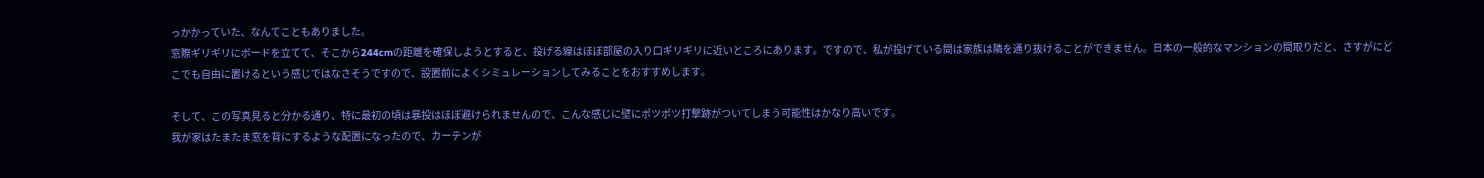っかかっていた、なんてこともありました。
窓際ギリギリにボードを立てて、そこから244cmの距離を確保しようとすると、投げる線はほぼ部屋の入り口ギリギリに近いところにあります。ですので、私が投げている間は家族は隣を通り抜けることができません。日本の一般的なマンションの間取りだと、さすがにどこでも自由に置けるという感じではなさそうですので、設置前によくシミュレーションしてみることをおすすめします。

そして、この写真見ると分かる通り、特に最初の頃は暴投はほぼ避けられませんので、こんな感じに壁にポツポツ打撃跡がついてしまう可能性はかなり高いです。
我が家はたまたま窓を背にするような配置になったので、カーテンが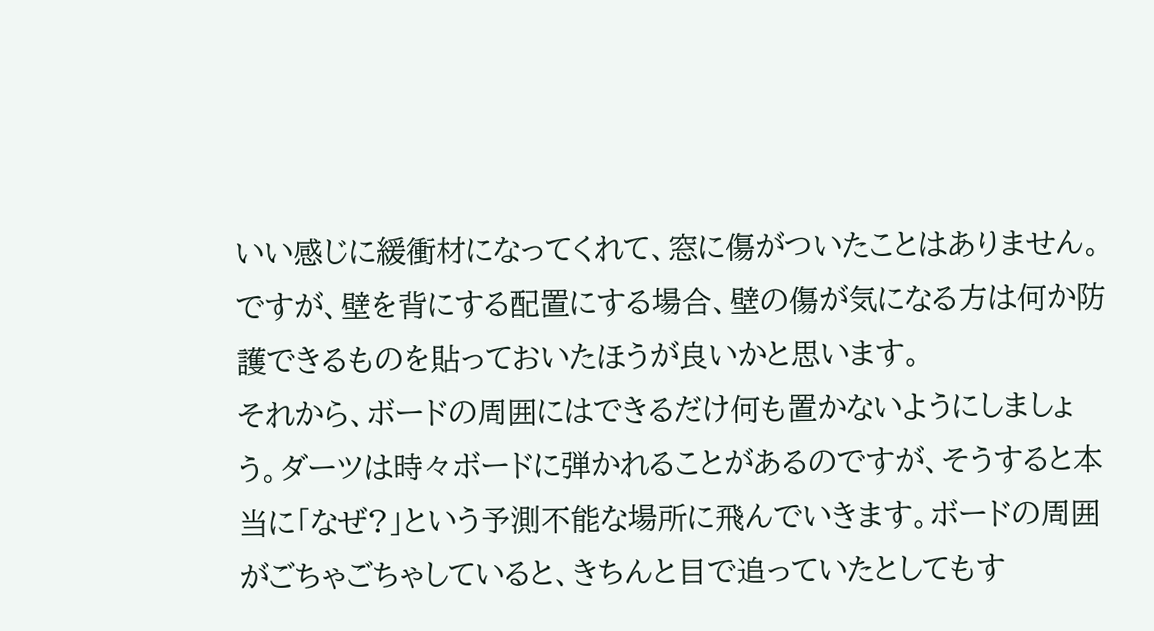いい感じに緩衝材になってくれて、窓に傷がついたことはありません。ですが、壁を背にする配置にする場合、壁の傷が気になる方は何か防護できるものを貼っておいたほうが良いかと思います。
それから、ボードの周囲にはできるだけ何も置かないようにしましょう。ダーツは時々ボードに弾かれることがあるのですが、そうすると本当に「なぜ?」という予測不能な場所に飛んでいきます。ボードの周囲がごちゃごちゃしていると、きちんと目で追っていたとしてもす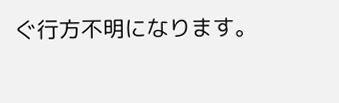ぐ行方不明になります。